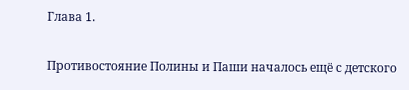Глава 1.

Противостояние Полины и Паши началось ещё с детского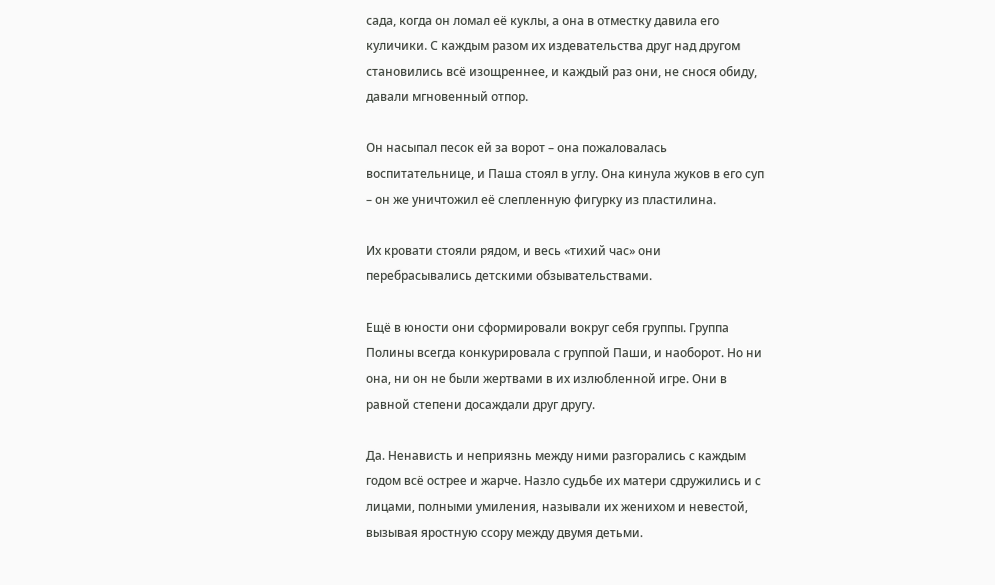сада, когда он ломал её куклы, а она в отместку давила его куличики. С каждым разом их издевательства друг над другом становились всё изощреннее, и каждый раз они, не снося обиду, давали мгновенный отпор.

Он насыпал песок ей за ворот – она пожаловалась воспитательнице, и Паша стоял в углу. Она кинула жуков в его суп – он же уничтожил её слепленную фигурку из пластилина.

Их кровати стояли рядом, и весь «тихий час» они перебрасывались детскими обзывательствами.

Ещё в юности они сформировали вокруг себя группы. Группа Полины всегда конкурировала с группой Паши, и наоборот. Но ни она, ни он не были жертвами в их излюбленной игре. Они в равной степени досаждали друг другу.

Да. Ненависть и неприязнь между ними разгорались с каждым годом всё острее и жарче. Назло судьбе их матери сдружились и с лицами, полными умиления, называли их женихом и невестой, вызывая яростную ссору между двумя детьми.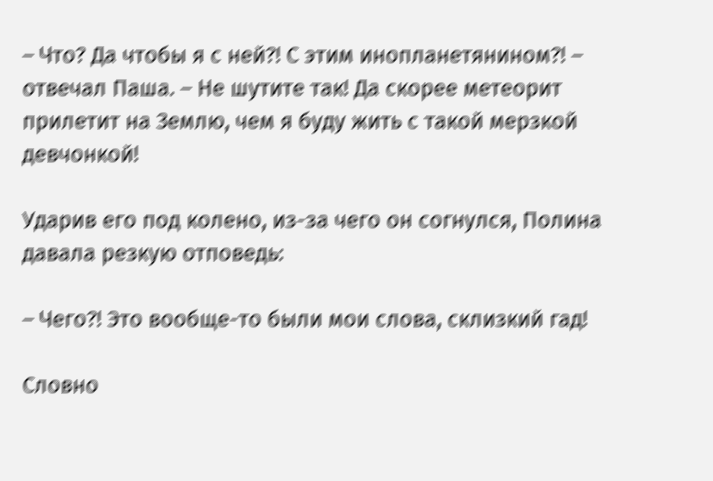– Что? Да чтобы я с ней?! С этим инопланетянином?! – отвечал Паша. – Не шутите так! Да скорее метеорит прилетит на Землю, чем я буду жить с такой мерзкой девчонкой!

Ударив его под колено, из-за чего он согнулся, Полина давала резкую отповедь:

– Чего?! Это вообще-то были мои слова, склизкий гад!

Словно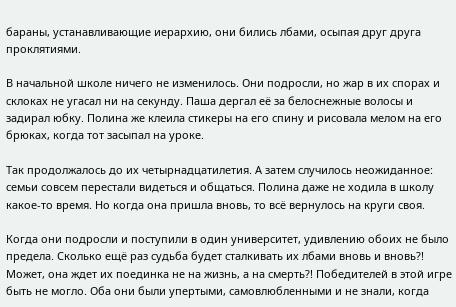бараны, устанавливающие иерархию, они бились лбами, осыпая друг друга проклятиями.

В начальной школе ничего не изменилось. Они подросли, но жар в их спорах и склоках не угасал ни на секунду. Паша дергал её за белоснежные волосы и задирал юбку. Полина же клеила стикеры на его спину и рисовала мелом на его брюках, когда тот засыпал на уроке.

Так продолжалось до их четырнадцатилетия. А затем случилось неожиданное: семьи совсем перестали видеться и общаться. Полина даже не ходила в школу какое-то время. Но когда она пришла вновь, то всё вернулось на круги своя.

Когда они подросли и поступили в один университет, удивлению обоих не было предела. Сколько ещё раз судьба будет сталкивать их лбами вновь и вновь?! Может, она ждет их поединка не на жизнь, а на смерть?! Победителей в этой игре быть не могло. Оба они были упертыми, самовлюбленными и не знали, когда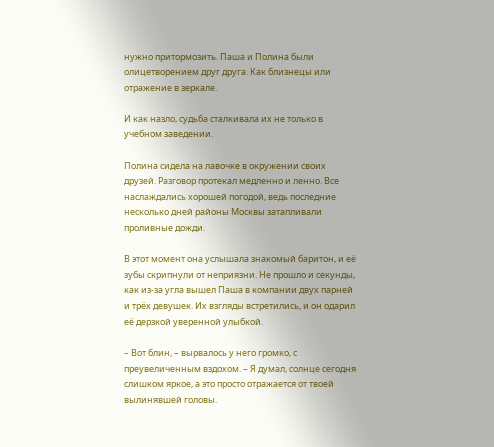нужно притормозить. Паша и Полина были олицетворением друг друга. Как близнецы или отражение в зеркале.

И как назло, судьба сталкивала их не только в учебном заведении.

Полина сидела на лавочке в окружении своих друзей. Разговор протекал медленно и ленно. Все наслаждались хорошей погодой, ведь последние несколько дней районы Москвы затапливали проливные дожди.

В этот момент она услышала знакомый баритон, и её зубы скрипнули от неприязни. Не прошло и секунды, как из-за угла вышел Паша в компании двух парней и трёх девушек. Их взгляды встретились, и он одарил её дерзкой уверенной улыбкой.

– Вот блин, – вырвалось у него громко, с преувеличенным вздохом. – Я думал, солнце сегодня слишком яркое, а это просто отражается от твоей вылинявшей головы.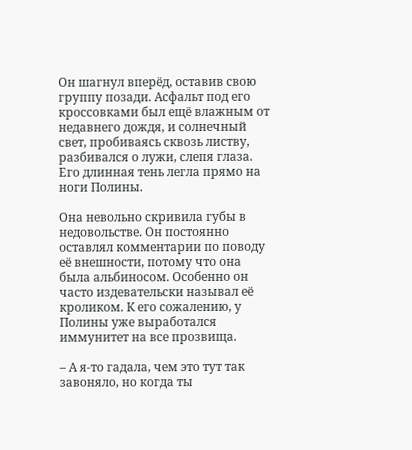Он шагнул вперёд, оставив свою группу позади. Асфальт под его кроссовками был ещё влажным от недавнего дождя, и солнечный свет, пробиваясь сквозь листву, разбивался о лужи, слепя глаза. Его длинная тень легла прямо на ноги Полины.

Она невольно скривила губы в недовольстве. Он постоянно оставлял комментарии по поводу её внешности, потому что она была альбиносом. Особенно он часто издевательски называл её кроликом. К его сожалению, у Полины уже выработался иммунитет на все прозвища.

– А я-то гадала, чем это тут так завоняло, но когда ты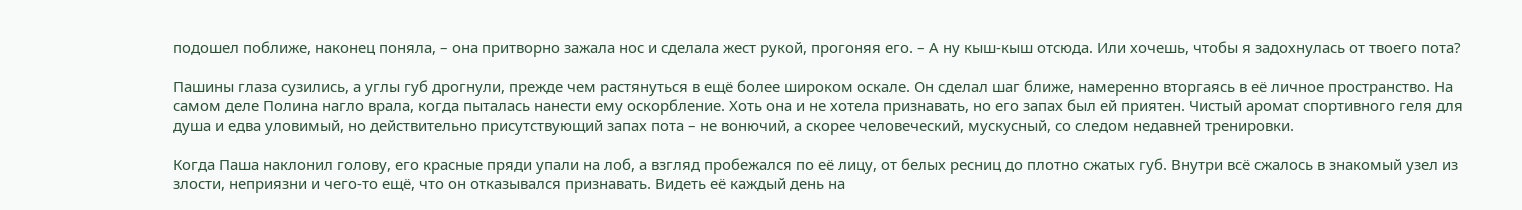подошел поближе, наконец поняла, – она притворно зажала нос и сделала жест рукой, прогоняя его. – А ну кыш-кыш отсюда. Или хочешь, чтобы я задохнулась от твоего пота?

Пашины глаза сузились, а углы губ дрогнули, прежде чем растянуться в ещё более широком оскале. Он сделал шаг ближе, намеренно вторгаясь в её личное пространство. На самом деле Полина нагло врала, когда пыталась нанести ему оскорбление. Хоть она и не хотела признавать, но его запах был ей приятен. Чистый аромат спортивного геля для душа и едва уловимый, но действительно присутствующий запах пота – не вонючий, а скорее человеческий, мускусный, со следом недавней тренировки.

Когда Паша наклонил голову, его красные пряди упали на лоб, а взгляд пробежался по её лицу, от белых ресниц до плотно сжатых губ. Внутри всё сжалось в знакомый узел из злости, неприязни и чего-то ещё, что он отказывался признавать. Видеть её каждый день на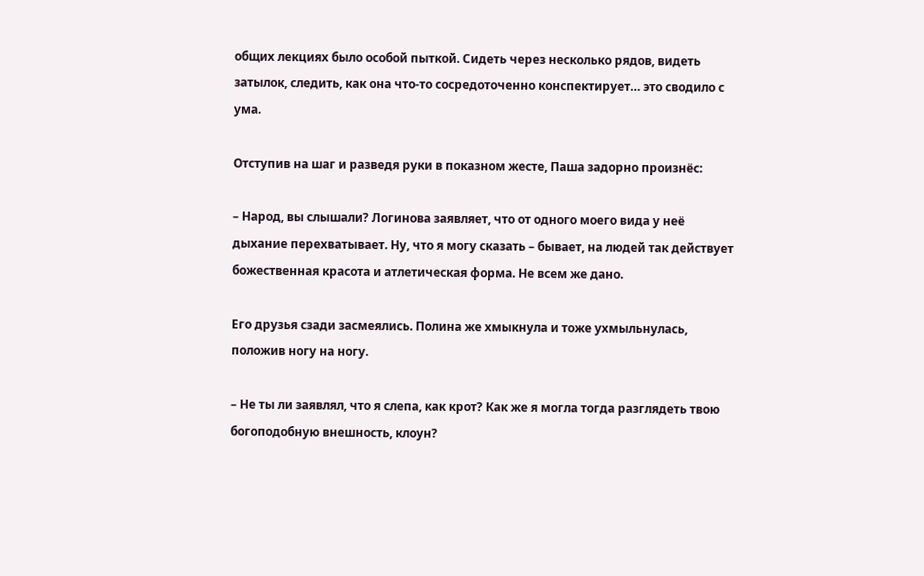общих лекциях было особой пыткой. Сидеть через несколько рядов, видеть затылок, следить, как она что-то сосредоточенно конспектирует… это сводило с ума.

Отступив на шаг и разведя руки в показном жесте, Паша задорно произнёс:

– Народ, вы слышали? Логинова заявляет, что от одного моего вида у неё дыхание перехватывает. Ну, что я могу сказать – бывает, на людей так действует божественная красота и атлетическая форма. Не всем же дано.

Его друзья сзади засмеялись. Полина же хмыкнула и тоже ухмыльнулась, положив ногу на ногу.

– Не ты ли заявлял, что я слепа, как крот? Как же я могла тогда разглядеть твою богоподобную внешность, клоун?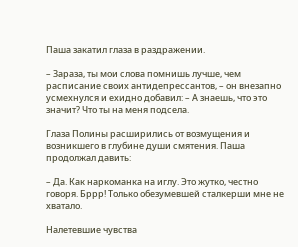Паша закатил глаза в раздражении.

– Зараза, ты мои слова помнишь лучше, чем расписание своих антидепрессантов, – он внезапно усмехнулся и ехидно добавил: – А знаешь, что это значит? Что ты на меня подсела.

Глаза Полины расширились от возмущения и возникшего в глубине души смятения. Паша продолжал давить:

– Да. Как наркоманка на иглу. Это жутко, честно говоря. Бррр! Только обезумевшей сталкерши мне не хватало.

Налетевшие чувства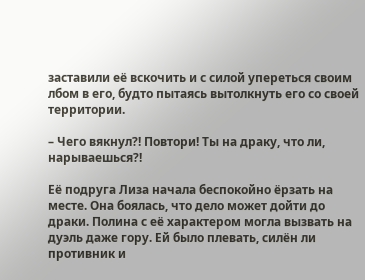заставили её вскочить и с силой упереться своим лбом в его, будто пытаясь вытолкнуть его со своей территории.

– Чего вякнул?! Повтори! Ты на драку, что ли, нарываешься?!

Её подруга Лиза начала беспокойно ёрзать на месте. Она боялась, что дело может дойти до драки. Полина с её характером могла вызвать на дуэль даже гору. Ей было плевать, силён ли противник и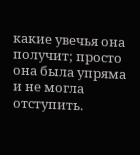какие увечья она получит; просто она была упряма и не могла отступить.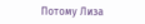Потому Лиза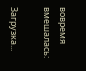вовремя вмешалась:

Загрузка...